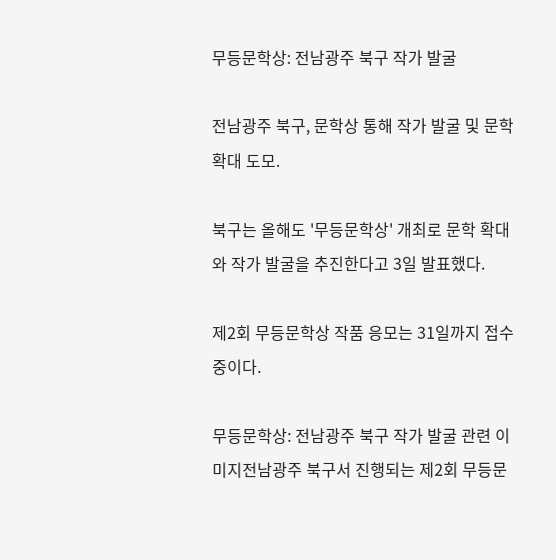무등문학상: 전남광주 북구 작가 발굴

전남광주 북구, 문학상 통해 작가 발굴 및 문학 확대 도모.

북구는 올해도 '무등문학상' 개최로 문학 확대와 작가 발굴을 추진한다고 3일 발표했다.

제2회 무등문학상 작품 응모는 31일까지 접수 중이다.

무등문학상: 전남광주 북구 작가 발굴 관련 이미지전남광주 북구서 진행되는 제2회 무등문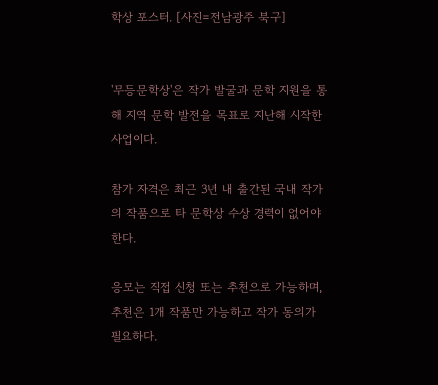학상 포스터. [사진=전남광주 북구]


'무등문학상'은 작가 발굴과 문학 지원을 통해 지역 문학 발전을 목표로 지난해 시작한 사업이다.

참가 자격은 최근 3년 내 출간된 국내 작가의 작품으로 타 문학상 수상 경력이 없어야 한다.

응모는 직접 신청 또는 추천으로 가능하며, 추천은 1개 작품만 가능하고 작가 동의가 필요하다.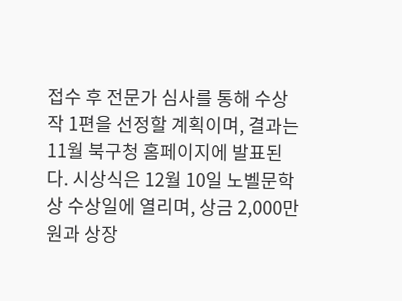접수 후 전문가 심사를 통해 수상작 1편을 선정할 계획이며, 결과는 11월 북구청 홈페이지에 발표된다. 시상식은 12월 10일 노벨문학상 수상일에 열리며, 상금 2,000만원과 상장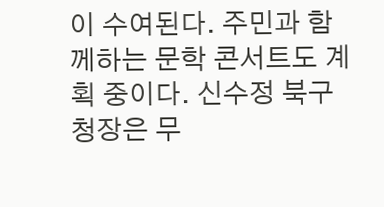이 수여된다. 주민과 함께하는 문학 콘서트도 계획 중이다. 신수정 북구청장은 무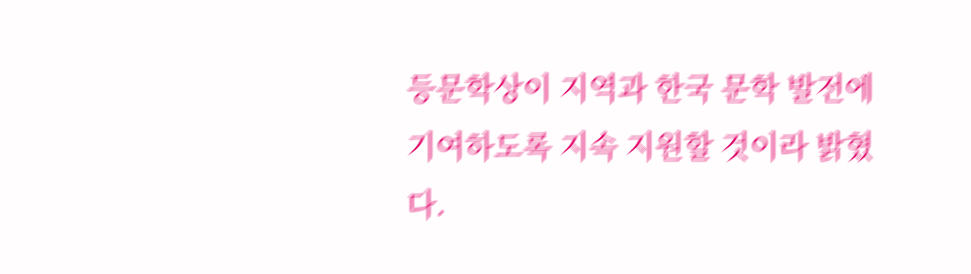등문학상이 지역과 한국 문학 발전에 기여하도록 지속 지원할 것이라 밝혔다.